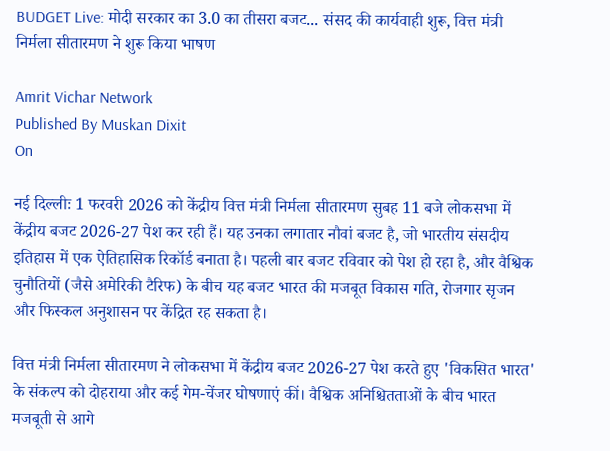BUDGET Live: मोदी सरकार का 3.0 का तीसरा बजट... संसद की कार्यवाही शुरू, वित्त मंत्री निर्मला सीतारमण ने शुरू किया भाषण

Amrit Vichar Network
Published By Muskan Dixit
On

नई दिल्लीः 1 फरवरी 2026 को केंद्रीय वित्त मंत्री निर्मला सीतारमण सुबह 11 बजे लोकसभा में केंद्रीय बजट 2026-27 पेश कर रही हैं। यह उनका लगातार नौवां बजट है, जो भारतीय संसदीय इतिहास में एक ऐतिहासिक रिकॉर्ड बनाता है। पहली बार बजट रविवार को पेश हो रहा है, और वैश्विक चुनौतियों (जैसे अमेरिकी टैरिफ) के बीच यह बजट भारत की मजबूत विकास गति, रोजगार सृजन और फिस्कल अनुशासन पर केंद्रित रह सकता है।

वित्त मंत्री निर्मला सीतारमण ने लोकसभा में केंद्रीय बजट 2026-27 पेश करते हुए 'विकसित भारत' के संकल्प को दोहराया और कई गेम-चेंजर घोषणाएं कीं। वैश्विक अनिश्चितताओं के बीच भारत मजबूती से आगे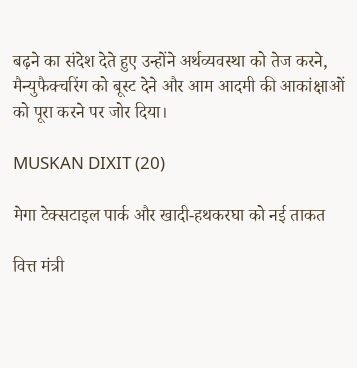बढ़ने का संदेश देते हुए उन्होंने अर्थव्यवस्था को तेज करने, मैन्युफैक्चरिंग को बूस्ट देने और आम आदमी की आकांक्षाओं को पूरा करने पर जोर दिया।

MUSKAN DIXIT (20)

मेगा टेक्सटाइल पार्क और खादी-हथकरघा को नई ताकत

वित्त मंत्री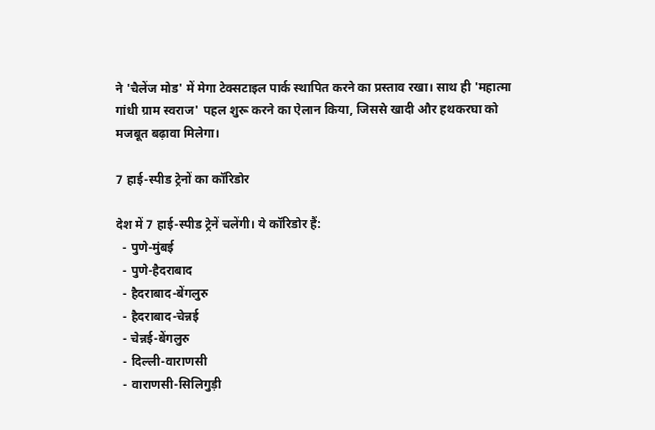ने 'चैलेंज मोड' में मेगा टेक्सटाइल पार्क स्थापित करने का प्रस्ताव रखा। साथ ही 'महात्मा गांधी ग्राम स्वराज' पहल शुरू करने का ऐलान किया, जिससे खादी और हथकरघा को मजबूत बढ़ावा मिलेगा।

7 हाई-स्पीड ट्रेनों का कॉरिडोर

देश में 7 हाई-स्पीड ट्रेनें चलेंगी। ये कॉरिडोर हैं:
  - पुणे-मुंबई
  - पुणे-हैदराबाद
  - हैदराबाद-बेंगलुरु
  - हैदराबाद-चेन्नई
  - चेन्नई-बेंगलुरु
  - दिल्ली-वाराणसी
  - वाराणसी-सिलिगुड़ी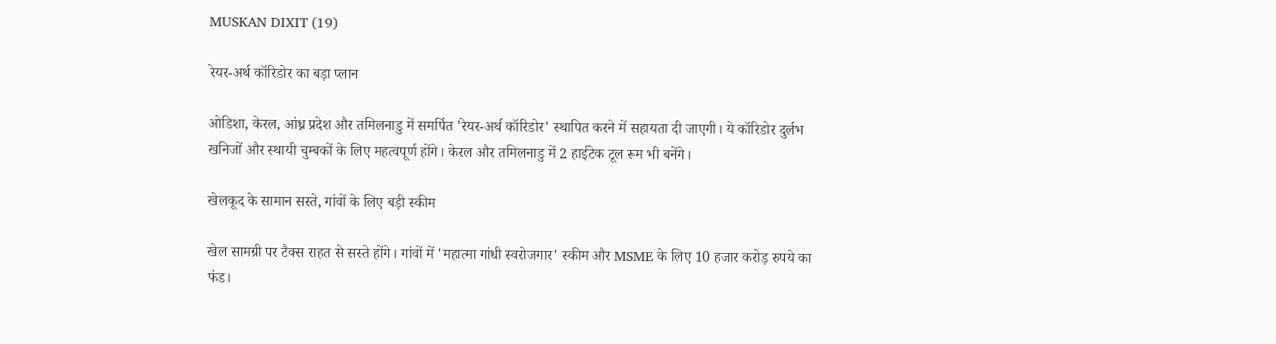MUSKAN DIXIT (19)

रेयर-अर्थ कॉरिडोर का बड़ा प्लान

ओडिशा, केरल, आंध्र प्रदेश और तमिलनाडु में समर्पित 'रेयर-अर्थ कॉरिडोर' स्थापित करने में सहायता दी जाएगी। ये कॉरिडोर दुर्लभ खनिजों और स्थायी चुम्बकों के लिए महत्वपूर्ण होंगे। केरल और तमिलनाडु में 2 हाईटेक टूल रूम भी बनेंगे।

खेलकूद के सामान सस्ते, गांवों के लिए बड़ी स्कीम

खेल सामग्री पर टैक्स राहत से सस्ते होंगे। गांवों में 'महात्मा गांधी स्वरोजगार' स्कीम और MSME के लिए 10 हजार करोड़ रुपये का फंड।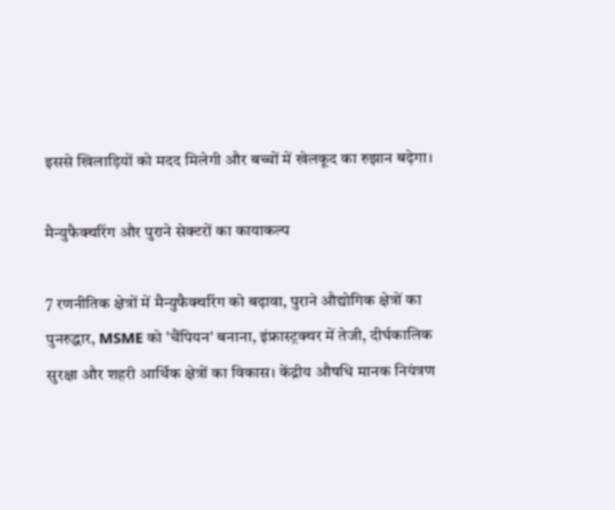इससे खिलाड़ियों को मदद मिलेगी और बच्चों में खेलकूद का रुझान बढ़ेगा।

मैन्युफैक्चरिंग और पुराने सेक्टरों का कायाकल्प

7 रणनीतिक क्षेत्रों में मैन्युफैक्चरिंग को बढ़ावा, पुराने औद्योगिक क्षेत्रों का पुनरुद्धार, MSME को 'चैंपियन' बनाना, इंफ्रास्ट्रक्चर में तेजी, दीर्घकालिक सुरक्षा और शहरी आर्थिक क्षेत्रों का विकास। केंद्रीय औषधि मानक नियंत्रण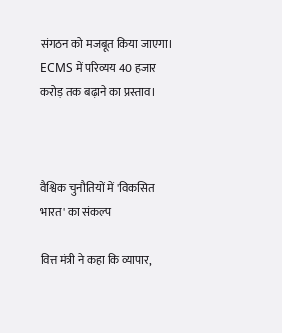संगठन को मजबूत किया जाएगा। ECMS में परिव्यय 40 हजार करोड़ तक बढ़ाने का प्रस्ताव।



वैश्विक चुनौतियों में 'विकसित भारत' का संकल्प

वित्त मंत्री ने कहा कि व्यापार,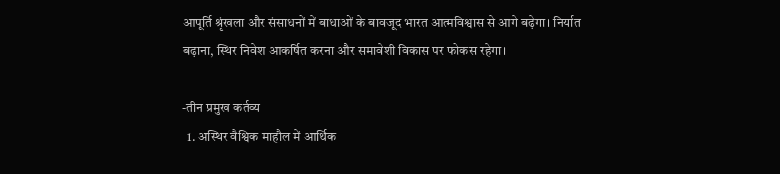आपूर्ति श्रृंखला और संसाधनों में बाधाओं के बावजूद भारत आत्मविश्वास से आगे बढ़ेगा। निर्यात बढ़ाना, स्थिर निवेश आकर्षित करना और समावेशी विकास पर फोकस रहेगा।

-तीन प्रमुख कर्तव्य
  1. अस्थिर वैश्विक माहौल में आर्थिक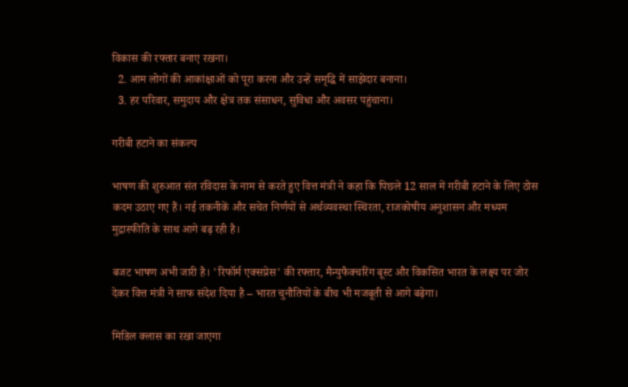विकास की रफ्तार बनाए रखना।
  2. आम लोगों की आकांक्षाओं को पूरा करना और उन्हें समृद्धि में साझेदार बनाना।
  3. हर परिवार, समुदाय और क्षेत्र तक संसाधन, सुविधा और अवसर पहुंचाना।

गरीबी हटाने का संकल्प

भाषण की शुरुआत संत रविदास के नाम से करते हुए वित्त मंत्री ने कहा कि पिछले 12 साल में गरीबी हटाने के लिए ठोस कदम उठाए गए हैं। नई तकनीकें और सचेत निर्णयों से अर्थव्यवस्था स्थिरता, राजकोषीय अनुशासन और मध्यम मुद्रास्फीति के साथ आगे बढ़ रही है।

बजट भाषण अभी जारी है। 'रिफॉर्म एक्सप्रेस' की रफ्तार, मैन्युफैक्चरिंग बूस्ट और विकसित भारत के लक्ष्य पर जोर देकर वित्त मंत्री ने साफ संदेश दिया है – भारत चुनौतियों के बीच भी मजबूती से आगे बढ़ेगा।

मिडिल क्लास का रखा जाएगा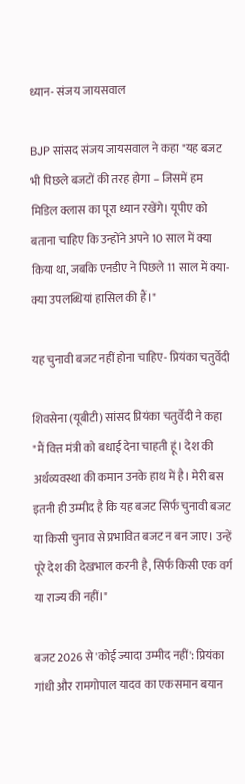ध्यान- संजय जायसवाल

BJP सांसद संजय जायसवाल ने कहा "यह बजट भी पिछले बजटों की तरह होगा – जिसमें हम मिडिल क्लास का पूरा ध्यान रखेंगे। यूपीए को बताना चाहिए कि उन्होंने अपने 10 साल में क्या किया था, जबकि एनडीए ने पिछले 11 साल में क्या-क्या उपलब्धियां हासिल की हैं।"

यह चुनावी बजट नहीं होना चाहिए- प्रियंका चतुर्वेदी

शिवसेना (यूबीटी) सांसद प्रियंका चतुर्वेदी ने कहा "मैं वित्त मंत्री को बधाई देना चाहती हूं। देश की अर्थव्यवस्था की कमान उनके हाथ में है। मेरी बस इतनी ही उम्मीद है कि यह बजट सिर्फ चुनावी बजट या किसी चुनाव से प्रभावित बजट न बन जाए। उन्हें पूरे देश की देखभाल करनी है, सिर्फ किसी एक वर्ग या राज्य की नहीं।"

बजट 2026 से 'कोई ज्यादा उम्मीद नहीं': प्रियंका गांधी और रामगोपाल यादव का एकसमान बयान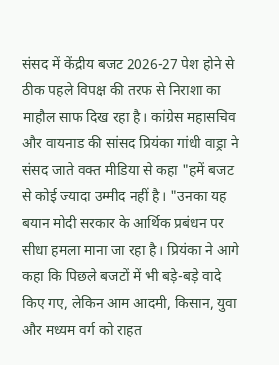संसद में केंद्रीय बजट 2026-27 पेश होने से ठीक पहले विपक्ष की तरफ से निराशा का माहौल साफ दिख रहा है। कांग्रेस महासचिव और वायनाड की सांसद प्रियंका गांधी वाड्रा ने संसद जाते वक्त मीडिया से कहा "हमें बजट से कोई ज्यादा उम्मीद नहीं है। "उनका यह बयान मोदी सरकार के आर्थिक प्रबंधन पर सीधा हमला माना जा रहा है। प्रियंका ने आगे कहा कि पिछले बजटों में भी बड़े-बड़े वादे किए गए, लेकिन आम आदमी, किसान, युवा और मध्यम वर्ग को राहत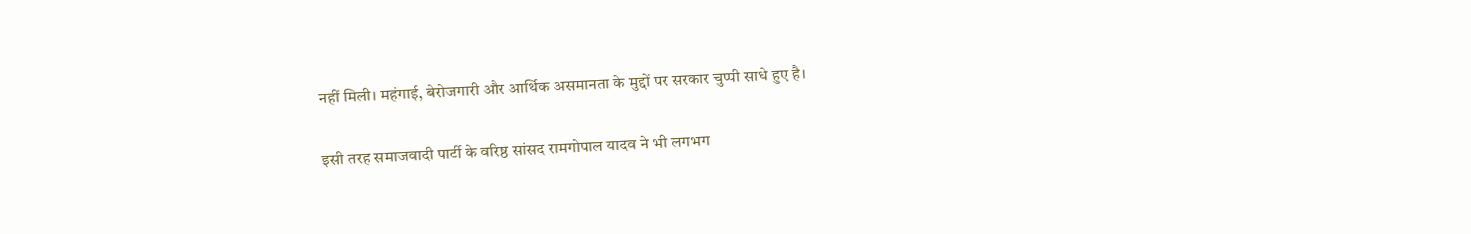नहीं मिली। महंगाई, बेरोजगारी और आर्थिक असमानता के मुद्दों पर सरकार चुप्पी साधे हुए है।

इसी तरह समाजवादी पार्टी के वरिष्ठ सांसद रामगोपाल यादव ने भी लगभग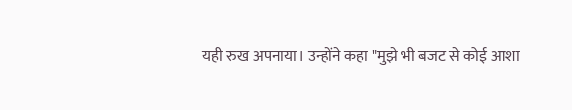यही रुख अपनाया। उन्होंने कहा "मुझे भी बजट से कोई आशा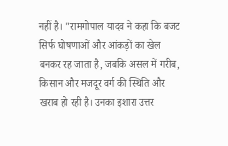नहीं है। "रामगोपाल यादव ने कहा कि बजट सिर्फ घोषणाओं और आंकड़ों का खेल बनकर रह जाता है, जबकि असल में गरीब, किसान और मजदूर वर्ग की स्थिति और खराब हो रही है। उनका इशारा उत्तर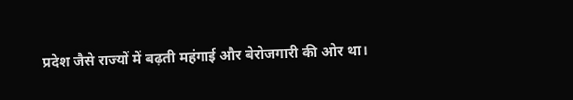प्रदेश जैसे राज्यों में बढ़ती महंगाई और बेरोजगारी की ओर था।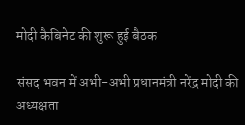मोदी कैबिनेट की शुरू हुई बैठक

संसद भवन में अभी-अभी प्रधानमंत्री नरेंद्र मोदी की अध्यक्षता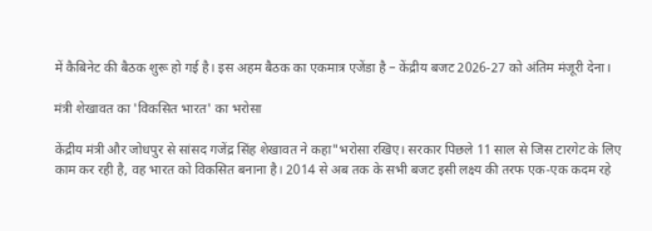में कैबिनेट की बैठक शुरू हो गई है। इस अहम बैठक का एकमात्र एजेंडा है – केंद्रीय बजट 2026-27 को अंतिम मंजूरी देना।

मंत्री शेखावत का 'विकसित भारत' का भरोसा

केंद्रीय मंत्री और जोधपुर से सांसद गजेंद्र सिंह शेखावत ने कहा"भरोसा रखिए। सरकार पिछले 11 साल से जिस टारगेट के लिए काम कर रही है, वह भारत को विकसित बनाना है। 2014 से अब तक के सभी बजट इसी लक्ष्य की तरफ एक-एक कदम रहे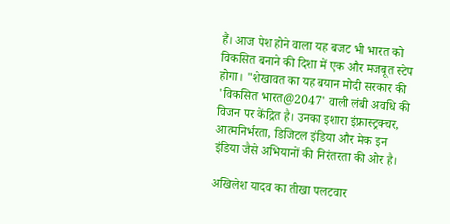हैं। आज पेश होने वाला यह बजट भी भारत को विकसित बनाने की दिशा में एक और मजबूत स्टेप होगा। "शेखावत का यह बयान मोदी सरकार की 'विकसित भारत@2047' वाली लंबी अवधि की विजन पर केंद्रित है। उनका इशारा इंफ्रास्ट्रक्चर, आत्मनिर्भरता, डिजिटल इंडिया और मेक इन इंडिया जैसे अभियानों की निरंतरता की ओर है।

अखिलेश यादव का तीखा पलटवार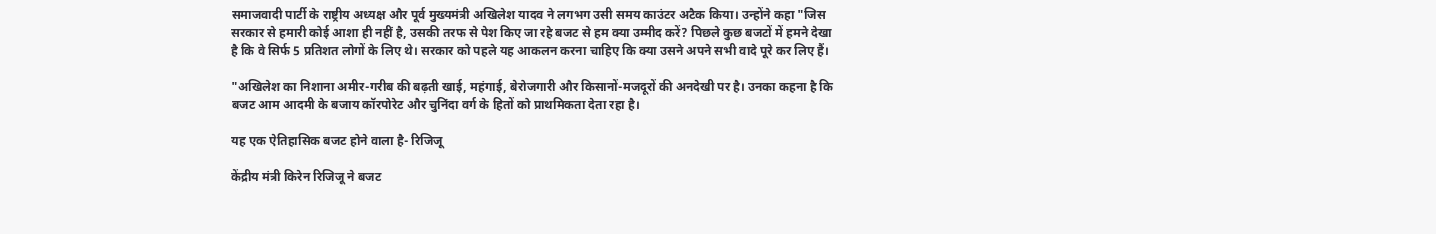समाजवादी पार्टी के राष्ट्रीय अध्यक्ष और पूर्व मुख्यमंत्री अखिलेश यादव ने लगभग उसी समय काउंटर अटैक किया। उन्होंने कहा "जिस सरकार से हमारी कोई आशा ही नहीं है, उसकी तरफ से पेश किए जा रहे बजट से हम क्या उम्मीद करें? पिछले कुछ बजटों में हमने देखा है कि वे सिर्फ 5 प्रतिशत लोगों के लिए थे। सरकार को पहले यह आकलन करना चाहिए कि क्या उसने अपने सभी वादे पूरे कर लिए हैं।

"अखिलेश का निशाना अमीर-गरीब की बढ़ती खाई, महंगाई, बेरोजगारी और किसानों-मजदूरों की अनदेखी पर है। उनका कहना है कि बजट आम आदमी के बजाय कॉरपोरेट और चुनिंदा वर्ग के हितों को प्राथमिकता देता रहा है।

यह एक ऐतिहासिक बजट होने वाला है- रिजिजू

केंद्रीय मंत्री किरेन रिजिजू ने बजट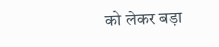को लेकर बड़ा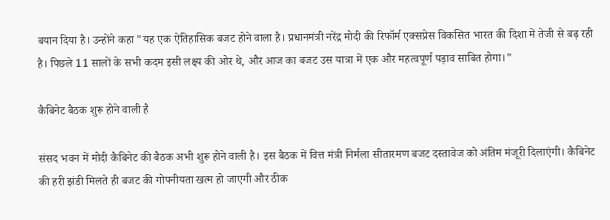बयान दिया है। उन्होंने कहा "यह एक ऐतिहासिक बजट होने वाला है। प्रधानमंत्री नरेंद्र मोदी की रिफॉर्म एक्सप्रेस विकसित भारत की दिशा में तेजी से बढ़ रही है। पिछले 11 सालों के सभी कदम इसी लक्ष्य की ओर थे, और आज का बजट उस यात्रा में एक और महत्वपूर्ण पड़ाव साबित होगा।"

कैबिनेट बैठक शुरू होने वाली है

संसद भवन में मोदी कैबिनेट की बैठक अभी शुरू होने वाली है। इस बैठक में वित्त मंत्री निर्मला सीतारमण बजट दस्तावेज को अंतिम मंजूरी दिलाएंगी। कैबिनेट की हरी झंडी मिलते ही बजट की गोपनीयता खत्म हो जाएगी और ठीक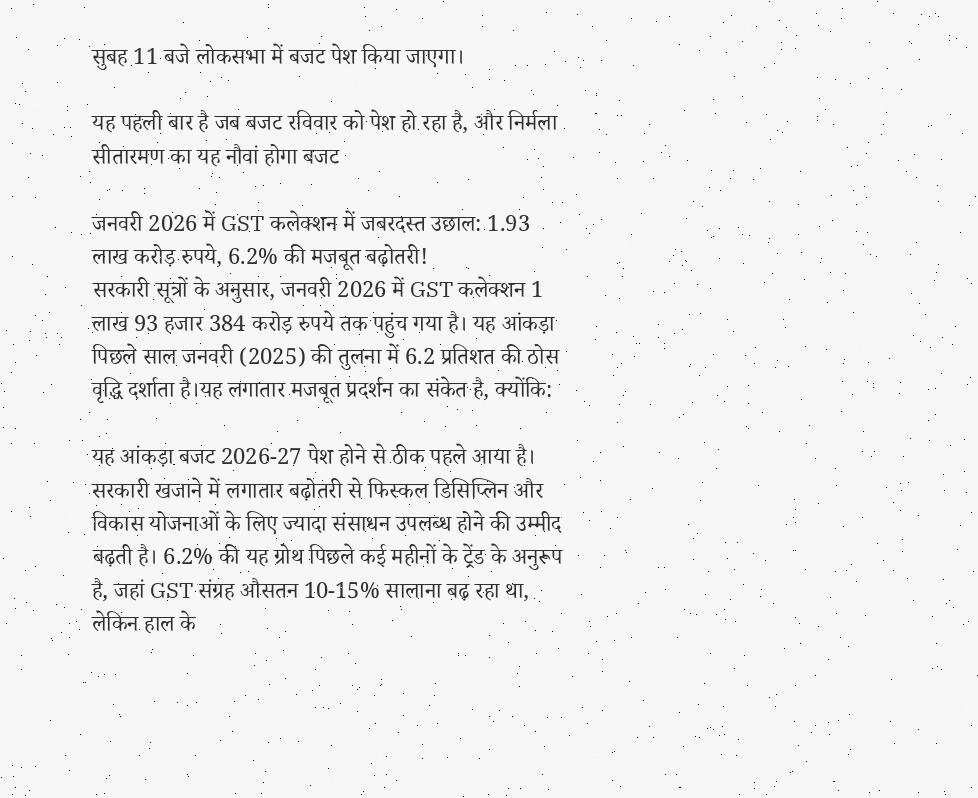सुबह 11 बजे लोकसभा में बजट पेश किया जाएगा।

यह पहली बार है जब बजट रविवार को पेश हो रहा है, और निर्मला सीतारमण का यह नौवां होगा बजट

जनवरी 2026 में GST कलेक्शन में जबरदस्त उछाल: 1.93 लाख करोड़ रुपये, 6.2% की मजबूत बढ़ोतरी!
सरकारी सूत्रों के अनुसार, जनवरी 2026 में GST कलेक्शन 1 लाख 93 हजार 384 करोड़ रुपये तक पहुंच गया है। यह आंकड़ा पिछले साल जनवरी (2025) की तुलना में 6.2 प्रतिशत की ठोस वृद्धि दर्शाता है।यह लगातार मजबूत प्रदर्शन का संकेत है, क्योंकि:

यह आंकड़ा बजट 2026-27 पेश होने से ठीक पहले आया है। सरकारी खजाने में लगातार बढ़ोतरी से फिस्कल डिसिप्लिन और विकास योजनाओं के लिए ज्यादा संसाधन उपलब्ध होने की उम्मीद बढ़ती है। 6.2% की यह ग्रोथ पिछले कई महीनों के ट्रेंड के अनुरूप है, जहां GST संग्रह औसतन 10-15% सालाना बढ़ रहा था, लेकिन हाल के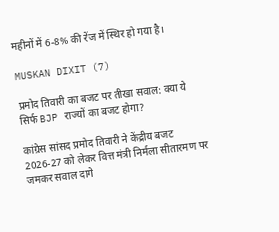महीनों में 6-8% की रेंज में स्थिर हो गया है।

MUSKAN DIXIT (7)

प्रमोद तिवारी का बजट पर तीखा सवाल: क्या ये सिर्फ BJP राज्यों का बजट होगा?

कांग्रेस सांसद प्रमोद तिवारी ने केंद्रीय बजट 2026-27 को लेकर वित्त मंत्री निर्मला सीतारमण पर जमकर सवाल दागे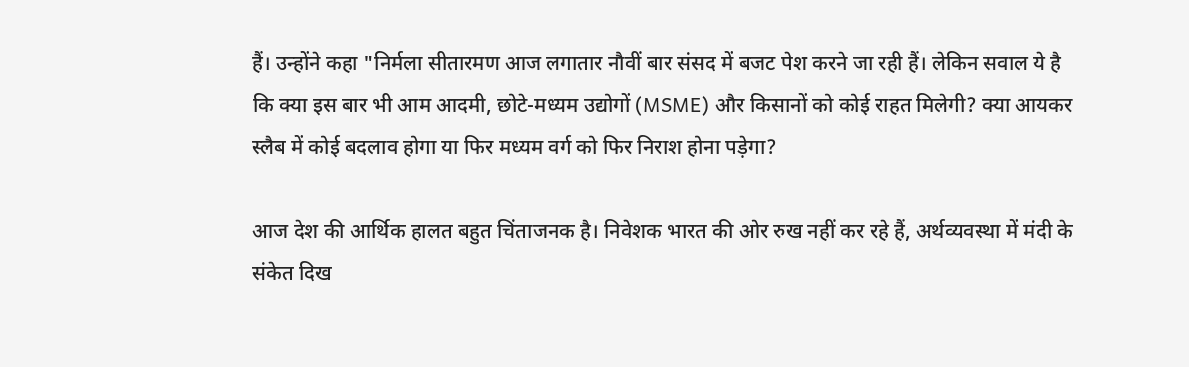हैं। उन्होंने कहा "निर्मला सीतारमण आज लगातार नौवीं बार संसद में बजट पेश करने जा रही हैं। लेकिन सवाल ये है कि क्या इस बार भी आम आदमी, छोटे-मध्यम उद्योगों (MSME) और किसानों को कोई राहत मिलेगी? क्या आयकर स्लैब में कोई बदलाव होगा या फिर मध्यम वर्ग को फिर निराश होना पड़ेगा?

आज देश की आर्थिक हालत बहुत चिंताजनक है। निवेशक भारत की ओर रुख नहीं कर रहे हैं, अर्थव्यवस्था में मंदी के संकेत दिख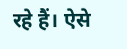रहे हैं। ऐसे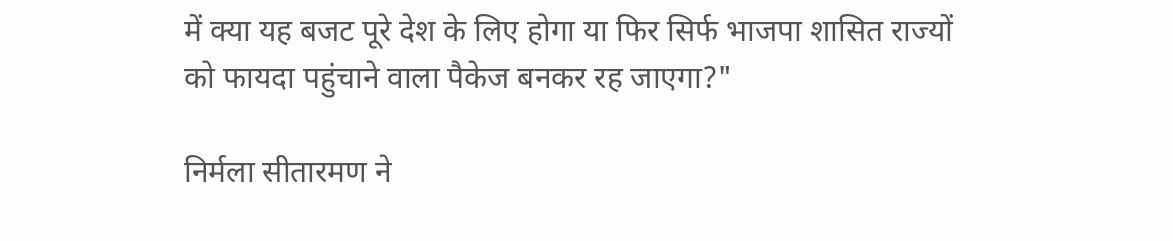में क्या यह बजट पूरे देश के लिए होगा या फिर सिर्फ भाजपा शासित राज्यों को फायदा पहुंचाने वाला पैकेज बनकर रह जाएगा?"

निर्मला सीतारमण ने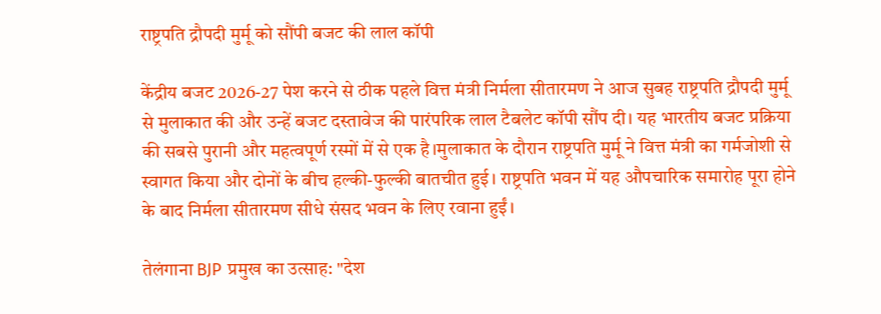राष्ट्रपति द्रौपदी मुर्मू को सौंपी बजट की लाल कॉपी

केंद्रीय बजट 2026-27 पेश करने से ठीक पहले वित्त मंत्री निर्मला सीतारमण ने आज सुबह राष्ट्रपति द्रौपदी मुर्मू से मुलाकात की और उन्हें बजट दस्तावेज की पारंपरिक लाल टैबलेट कॉपी सौंप दी। यह भारतीय बजट प्रक्रिया की सबसे पुरानी और महत्वपूर्ण रस्मों में से एक है।मुलाकात के दौरान राष्ट्रपति मुर्मू ने वित्त मंत्री का गर्मजोशी से स्वागत किया और दोनों के बीच हल्की-फुल्की बातचीत हुई। राष्ट्रपति भवन में यह औपचारिक समारोह पूरा होने के बाद निर्मला सीतारमण सीधे संसद भवन के लिए रवाना हुईं।

तेलंगाना BJP प्रमुख का उत्साह: "देश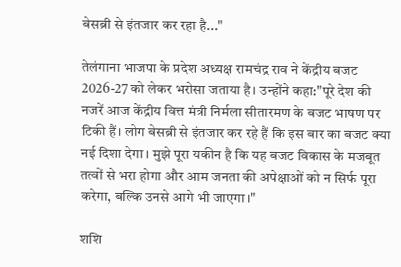बेसब्री से इंतजार कर रहा है..."

तेलंगाना भाजपा के प्रदेश अध्यक्ष रामचंद्र राव ने केंद्रीय बजट 2026-27 को लेकर भरोसा जताया है। उन्होंने कहा:"पूरे देश की नजरें आज केंद्रीय वित्त मंत्री निर्मला सीतारमण के बजट भाषण पर टिकी हैं। लोग बेसब्री से इंतजार कर रहे हैं कि इस बार का बजट क्या नई दिशा देगा। मुझे पूरा यकीन है कि यह बजट विकास के मजबूत तत्वों से भरा होगा और आम जनता की अपेक्षाओं को न सिर्फ पूरा करेगा, बल्कि उनसे आगे भी जाएगा।"

शशि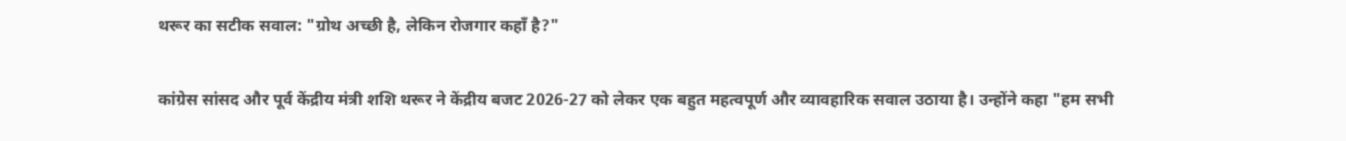थरूर का सटीक सवाल: "ग्रोथ अच्छी है, लेकिन रोजगार कहाँ है?"

कांग्रेस सांसद और पूर्व केंद्रीय मंत्री शशि थरूर ने केंद्रीय बजट 2026-27 को लेकर एक बहुत महत्वपूर्ण और व्यावहारिक सवाल उठाया है। उन्होंने कहा "हम सभी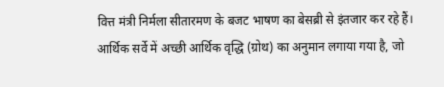वित्त मंत्री निर्मला सीतारमण के बजट भाषण का बेसब्री से इंतजार कर रहे हैं। आर्थिक सर्वे में अच्छी आर्थिक वृद्धि (ग्रोथ) का अनुमान लगाया गया है, जो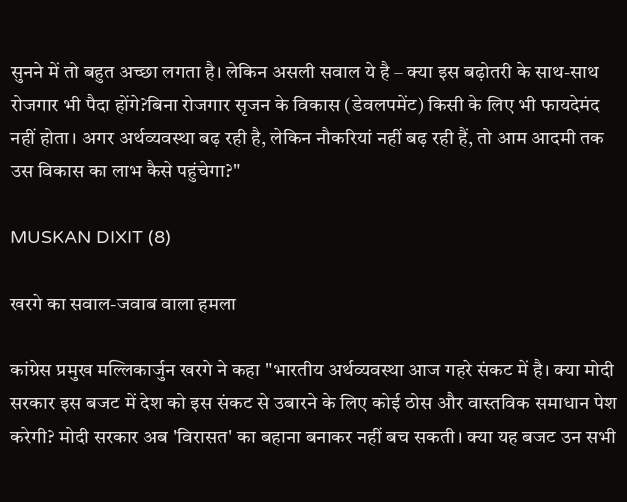सुनने में तो बहुत अच्छा लगता है। लेकिन असली सवाल ये है – क्या इस बढ़ोतरी के साथ-साथ रोजगार भी पैदा होंगे?बिना रोजगार सृजन के विकास (डेवलपमेंट) किसी के लिए भी फायदेमंद नहीं होता। अगर अर्थव्यवस्था बढ़ रही है, लेकिन नौकरियां नहीं बढ़ रही हैं, तो आम आदमी तक उस विकास का लाभ कैसे पहुंचेगा?"

MUSKAN DIXIT (8)

खरगे का सवाल-जवाब वाला हमला

कांग्रेस प्रमुख मल्लिकार्जुन खरगे ने कहा "भारतीय अर्थव्यवस्था आज गहरे संकट में है। क्या मोदी सरकार इस बजट में देश को इस संकट से उबारने के लिए कोई ठोस और वास्तविक समाधान पेश करेगी? मोदी सरकार अब 'विरासत' का बहाना बनाकर नहीं बच सकती। क्या यह बजट उन सभी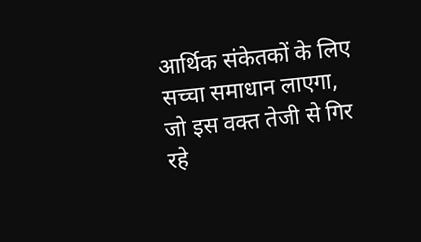आर्थिक संकेतकों के लिए सच्चा समाधान लाएगा, जो इस वक्त तेजी से गिर रहे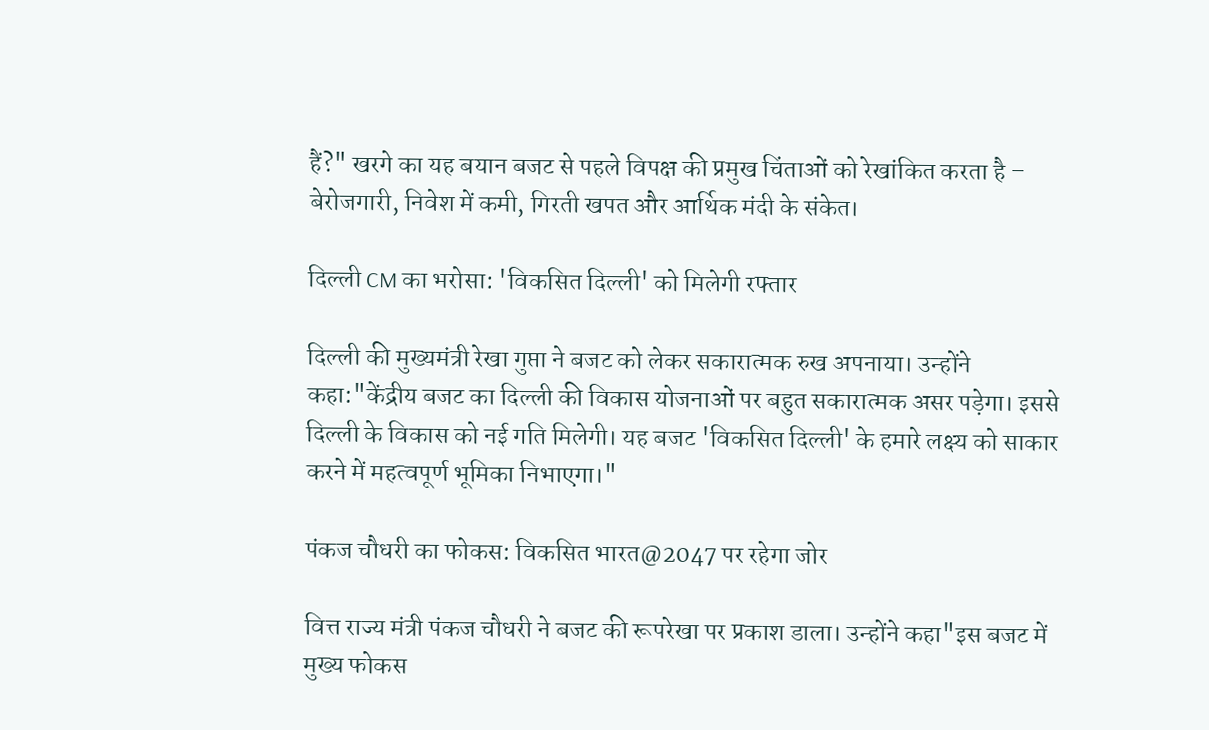हैं?" खरगे का यह बयान बजट से पहले विपक्ष की प्रमुख चिंताओं को रेखांकित करता है – बेरोजगारी, निवेश में कमी, गिरती खपत और आर्थिक मंदी के संकेत।

दिल्ली CM का भरोसा: 'विकसित दिल्ली' को मिलेगी रफ्तार

दिल्ली की मुख्यमंत्री रेखा गुप्ता ने बजट को लेकर सकारात्मक रुख अपनाया। उन्होंने कहा:"केंद्रीय बजट का दिल्ली की विकास योजनाओं पर बहुत सकारात्मक असर पड़ेगा। इससे दिल्ली के विकास को नई गति मिलेगी। यह बजट 'विकसित दिल्ली' के हमारे लक्ष्य को साकार करने में महत्वपूर्ण भूमिका निभाएगा।"

पंकज चौधरी का फोकस: विकसित भारत@2047 पर रहेगा जोर

वित्त राज्य मंत्री पंकज चौधरी ने बजट की रूपरेखा पर प्रकाश डाला। उन्होंने कहा"इस बजट में मुख्य फोकस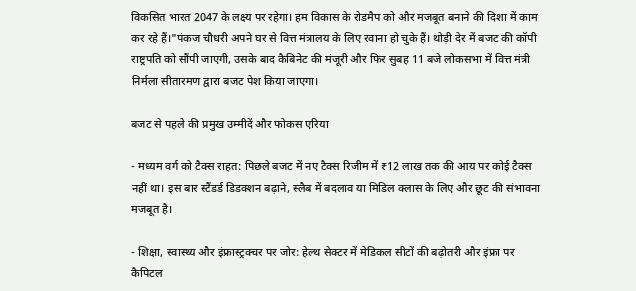विकसित भारत 2047 के लक्ष्य पर रहेगा। हम विकास के रोडमैप को और मजबूत बनाने की दिशा में काम कर रहे हैं।"पंकज चौधरी अपने घर से वित्त मंत्रालय के लिए रवाना हो चुके हैं। थोड़ी देर में बजट की कॉपी राष्ट्रपति को सौंपी जाएगी, उसके बाद कैबिनेट की मंजूरी और फिर सुबह 11 बजे लोकसभा में वित्त मंत्री निर्मला सीतारमण द्वारा बजट पेश किया जाएगा।

बजट से पहले की प्रमुख उम्मीदें और फोकस एरिया

- मध्यम वर्ग को टैक्स राहत: पिछले बजट में नए टैक्स रिजीम में ₹12 लाख तक की आय पर कोई टैक्स नहीं था। इस बार स्टैंडर्ड डिडक्शन बढ़ाने, स्लैब में बदलाव या मिडिल क्लास के लिए और छूट की संभावना मजबूत है।

- शिक्षा, स्वास्थ्य और इंफ्रास्ट्रक्चर पर जोर: हेल्थ सेक्टर में मेडिकल सीटों की बढ़ोतरी और इंफ्रा पर कैपिटल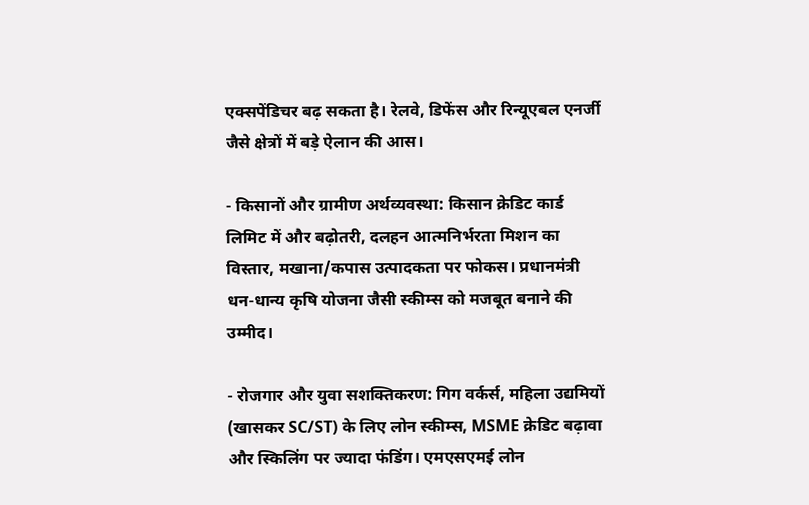एक्सपेंडिचर बढ़ सकता है। रेलवे, डिफेंस और रिन्यूएबल एनर्जी जैसे क्षेत्रों में बड़े ऐलान की आस।

- किसानों और ग्रामीण अर्थव्यवस्था: किसान क्रेडिट कार्ड लिमिट में और बढ़ोतरी, दलहन आत्मनिर्भरता मिशन का विस्तार, मखाना/कपास उत्पादकता पर फोकस। प्रधानमंत्री धन-धान्य कृषि योजना जैसी स्कीम्स को मजबूत बनाने की उम्मीद।

- रोजगार और युवा सशक्तिकरण: गिग वर्कर्स, महिला उद्यमियों (खासकर SC/ST) के लिए लोन स्कीम्स, MSME क्रेडिट बढ़ावा और स्किलिंग पर ज्यादा फंडिंग। एमएसएमई लोन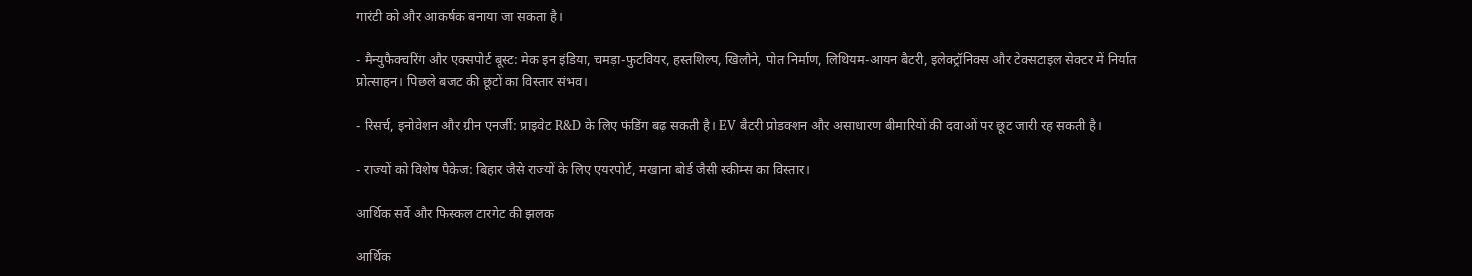गारंटी को और आकर्षक बनाया जा सकता है।

- मैन्युफैक्चरिंग और एक्सपोर्ट बूस्ट: मेक इन इंडिया, चमड़ा-फुटवियर, हस्तशिल्प, खिलौने, पोत निर्माण, लिथियम-आयन बैटरी, इलेक्ट्रॉनिक्स और टेक्सटाइल सेक्टर में निर्यात प्रोत्साहन। पिछले बजट की छूटों का विस्तार संभव।

- रिसर्च, इनोवेशन और ग्रीन एनर्जी: प्राइवेट R&D के लिए फंडिंग बढ़ सकती है। EV बैटरी प्रोडक्शन और असाधारण बीमारियों की दवाओं पर छूट जारी रह सकती है।

- राज्यों को विशेष पैकेज: बिहार जैसे राज्यों के लिए एयरपोर्ट, मखाना बोर्ड जैसी स्कीम्स का विस्तार।

आर्थिक सर्वे और फिस्कल टारगेट की झलक

आर्थिक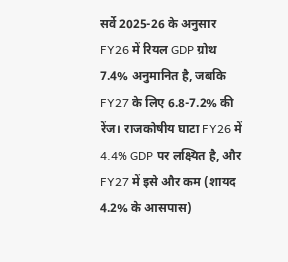सर्वे 2025-26 के अनुसार FY26 में रियल GDP ग्रोथ 7.4% अनुमानित है, जबकि FY27 के लिए 6.8-7.2% की रेंज। राजकोषीय घाटा FY26 में 4.4% GDP पर लक्ष्यित है, और FY27 में इसे और कम (शायद 4.2% के आसपास)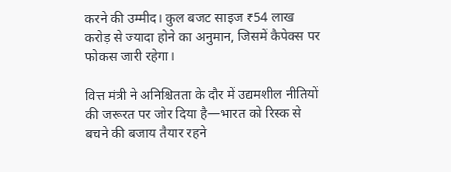करने की उम्मीद। कुल बजट साइज ₹54 लाख करोड़ से ज्यादा होने का अनुमान, जिसमें कैपेक्स पर फोकस जारी रहेगा।

वित्त मंत्री ने अनिश्चितता के दौर में उद्यमशील नीतियों की जरूरत पर जोर दिया है—भारत को रिस्क से बचने की बजाय तैयार रहने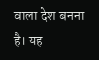वाला देश बनना है। यह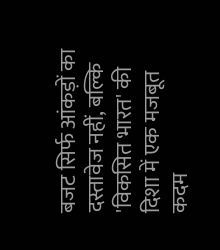बजट सिर्फ आंकड़ों का दस्तावेज नहीं, बल्कि 'विकसित भारत' की दिशा में एक मजबूत कदम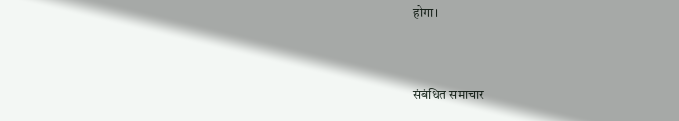होगा।



संबंधित समाचार